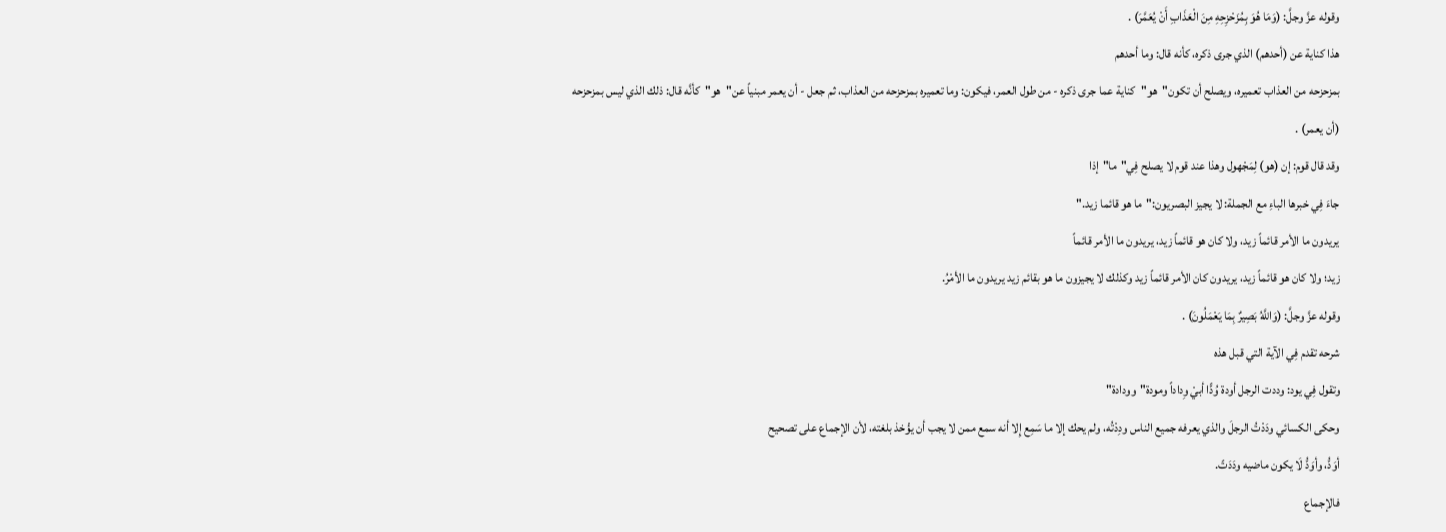وقوله عزَّ وجلَّ: (وَمَا هُوَ بِمُزَحْزِحِهِ مِنَ الْعَذَابِ أَنْ يُعَمَّرَ) .
هذا كناية عن (أحدهم) الذي جرى ذكره، كأنه قال: وما أحدهم
بمزحزحه من العذاب تعميره، ويصلح أن تكون"هو"كناية عما جرى ذكره - من طول العمر، فيكون: وما تعميره بمزحزحه من العذاب، ثم جعل - أن يعمر مبنياً عن"هو"كأنَّه قال: ذلك الذي ليس بمزحزحه
(أن يعمر) .
وقد قال قوم: إن (هو) لِمَجْهول وهذا عند قوم لا يصلح فِي"ما"إذا
جاءَ فِي خبرها الباءِ مع الجملة: لا يجيز البصريون:"ما هو قائما زيد."
يريدون ما الأمر قائماً زيد، ولا كان هو قائماً زيد، يريدون ما الأمر قائماً
زيد؛ ولا كان هو قائماً زيد، يريدون كان الأمر قائماً زيد وكذلك لا يجيزون ما هو بقائم زيد يريدون ما الأمْرُ.
وقوله عزَّ وجلَّ: (وَاللَّهُ بَصِيرٌ بِمَا يَعْمَلُونَ) .
شرحه تقدم فِي الآية التي قبل هذه
وتقول فِي يود: وددت الرجل أودة وُدًّا أبيْ وِداداً ومودة"وودادة"
وحكى الكسائي ودَدْتُ الرجلَ والذي يعرفه جميع الناس ودِدْتُه، ولم يحك إلا ما سَمِع إِلا أنه سمع ممن لا يجب أن يؤْخذ بلغته، لأن الإجماع على تصحيح
أوَدُّ، وأوَدُّ لَا يكون ماضيه ودَدَتً.
فالإجماع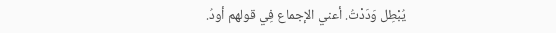يُبْطِل وَدَدْتُ. أعني الإجماع فِي قولهم أودُ.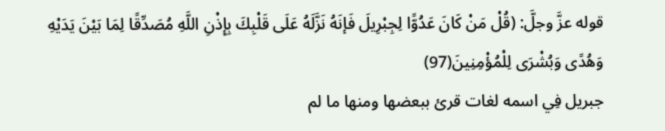قوله عزَّ وجلَّ: (قُلْ مَنْ كَانَ عَدُوًّا لِجِبْرِيلَ فَإنَهُ نَزَّلَهُ عَلَى قَلْبِكَ بِإِذْنِ اللَّهِ مُصَدِّقًا لِمَا بَيْنَ يَدَيْهِ وَهُدًى وَبُشْرَى لِلْمُؤْمِنِينَ(97)
جبريل فِي اسمه لغات قرئ ببعضها ومنها ما لم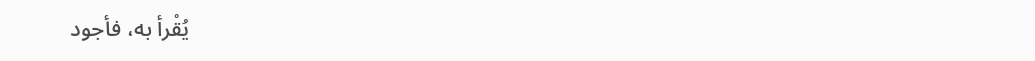يُقْرأ به، فأجود